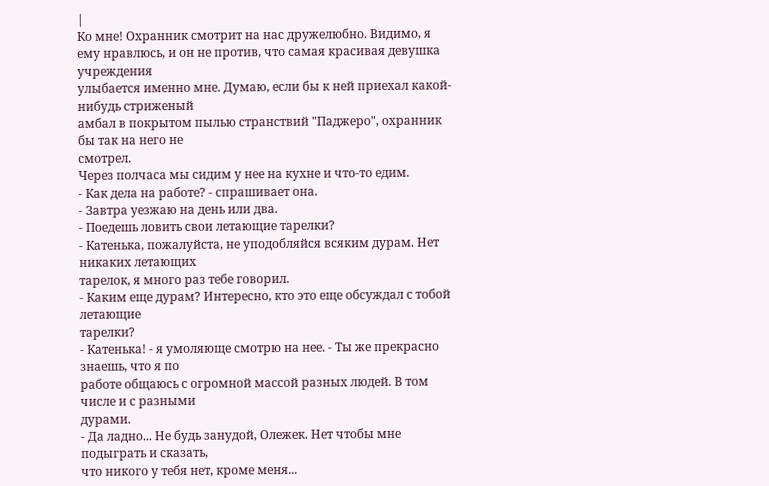|
Ко мне! Охранник смотрит на нас дружелюбно. Видимо, я
ему нравлюсь, и он не против, что самая красивая девушка учреждения
улыбается именно мне. Думаю, если бы к ней приехал какой-нибудь стриженый
амбал в покрытом пылью странствий "Паджеро", охранник бы так на него не
смотрел.
Через полчаса мы сидим у нее на кухне и что-то едим.
- Как дела на работе? - спрашивает она.
- Завтра уезжаю на день или два.
- Поедешь ловить свои летающие тарелки?
- Катенька, пожалуйста, не уподобляйся всяким дурам. Нет никаких летающих
тарелок, я много раз тебе говорил.
- Каким еще дурам? Интересно, кто это еще обсуждал с тобой летающие
тарелки?
- Катенька! - я умоляюще смотрю на нее. - Ты же прекрасно знаешь, что я по
работе общаюсь с огромной массой разных людей. В том числе и с разными
дурами.
- Да ладно... Не будь занудой, Олежек. Нет чтобы мне подыграть и сказать,
что никого у тебя нет, кроме меня...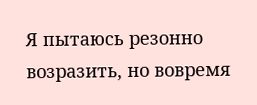Я пытаюсь резонно возразить, но вовремя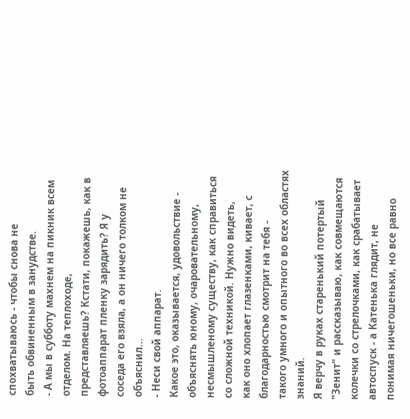спохватываюсь - чтобы снова не
быть обвиненным в занудстве.
- А мы в субботу махнем на пикник всем отделом. На теплоходе,
представляешь? Кстати, покажешь, как в фотоаппарат пленку зарядить? Я у
соседа его взяла, а он ничего толком не объяснил...
- Неси свой аппарат.
Какое это, оказывается, удовольствие - объяснять юному, очаровательному,
несмышленому существу, как справиться со сложной техникой. Нужно видеть,
как оно хлопает глазенками, кивает, с благодарностью смотрит на тебя -
такого умного и опытного во всех областях знаний.
Я верчу в руках старенький потертый "Зенит" и рассказываю, как совмещаются
колечки со стрелочками, как срабатывает автоспуск - а Катенька глядит, не
понимая ничегошеньки, но все равно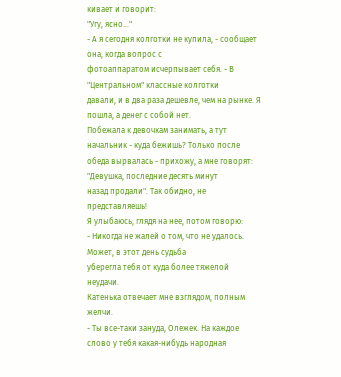кивает и говорит:
"Угу, ясно..."
- А я сегодня колготки не купила, - сообщает она, когда вопрос с
фотоаппаратом исчерпывает себя. - В "Центральном" классные колготки
давали, и в два раза дешевле, чем на рынке. Я пошла, а денег с собой нет.
Побежала к девочкам занимать, а тут начальник - куда бежишь? Только после
обеда вырвалась - прихожу, а мне говорят: "Девушка, последние десять минут
назад продали". Так обидно, не представляешь!
Я улыбаюсь, глядя на нее, потом говорю:
- Никогда не жалей о том, что не удалось. Может, в этот день судьба
уберегла тебя от куда более тяжелой неудачи.
Катенька отвечает мне взглядом, полным желчи.
- Ты все-таки зануда, Олежек. На каждое слово у тебя какая-нибудь народная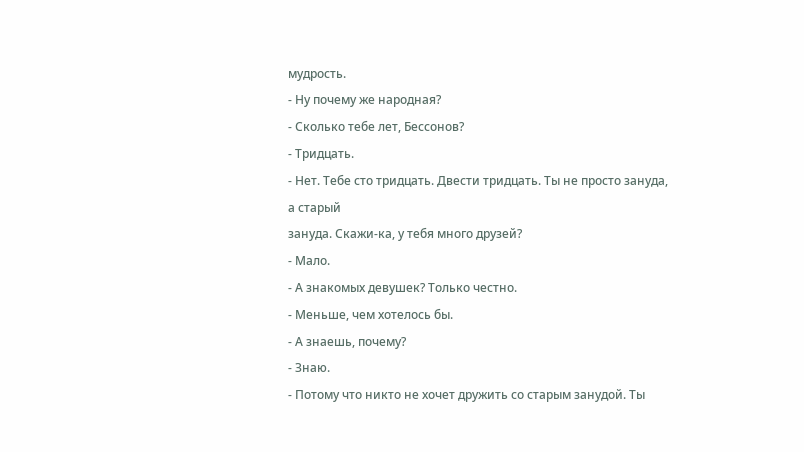мудрость.
- Ну почему же народная?
- Сколько тебе лет, Бессонов?
- Тридцать.
- Нет. Тебе сто тридцать. Двести тридцать. Ты не просто зануда, а старый
зануда. Скажи-ка, у тебя много друзей?
- Мало.
- А знакомых девушек? Только честно.
- Меньше, чем хотелось бы.
- А знаешь, почему?
- Знаю.
- Потому что никто не хочет дружить со старым занудой. Ты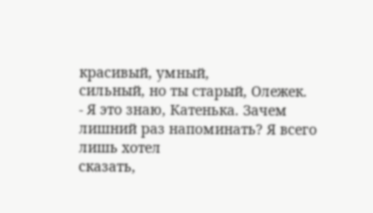красивый, умный,
сильный, но ты старый, Олежек.
- Я это знаю, Катенька. Зачем лишний раз напоминать? Я всего лишь хотел
сказать,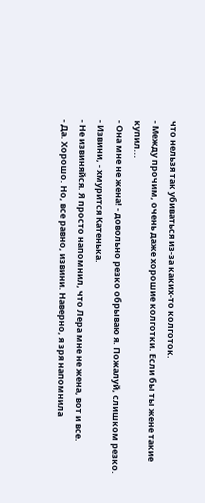что нельзя так убиваться из-за каких-то колготок.
- Между прочим, очень даже хорошие колготки. Если бы ты жене такие купил...
- Она мне не жена! - довольно резко обрываю я. Пожалуй, слишком резко.
- Извини, - хмурится Катенька.
- Не извиняйся. Я просто напомнил, что Лера мне не жена, вот и все.
- Да. Хорошо. Но, все равно, извини. Наверно, я зря напомнила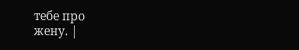тебе про
жену. |